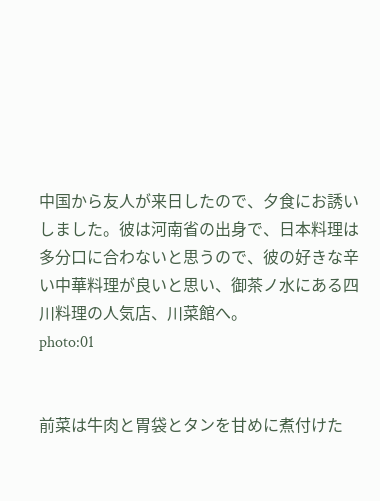中国から友人が来日したので、夕食にお誘いしました。彼は河南省の出身で、日本料理は多分口に合わないと思うので、彼の好きな辛い中華料理が良いと思い、御茶ノ水にある四川料理の人気店、川菜館へ。
photo:01


前菜は牛肉と胃袋とタンを甘めに煮付けた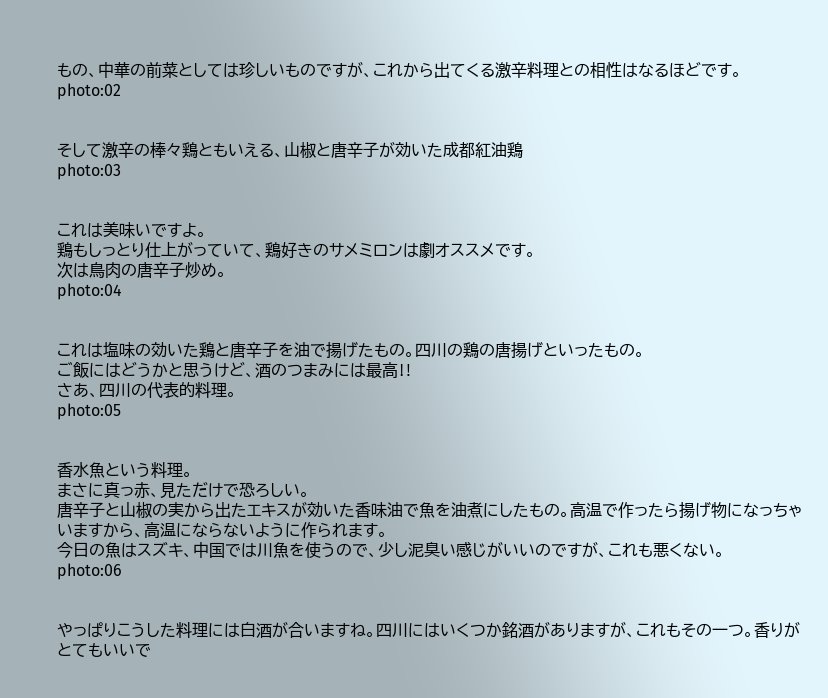もの、中華の前菜としては珍しいものですが、これから出てくる激辛料理との相性はなるほどです。
photo:02


そして激辛の棒々鶏ともいえる、山椒と唐辛子が効いた成都紅油鶏
photo:03


これは美味いですよ。
鶏もしっとり仕上がっていて、鶏好きのサメミロンは劇オススメです。
次は鳥肉の唐辛子炒め。
photo:04


これは塩味の効いた鶏と唐辛子を油で揚げたもの。四川の鶏の唐揚げといったもの。
ご飯にはどうかと思うけど、酒のつまみには最高‼
さあ、四川の代表的料理。
photo:05


香水魚という料理。
まさに真っ赤、見ただけで恐ろしい。
唐辛子と山椒の実から出たエキスが効いた香味油で魚を油煮にしたもの。高温で作ったら揚げ物になっちゃいますから、高温にならないように作られます。
今日の魚はスズキ、中国では川魚を使うので、少し泥臭い感じがいいのですが、これも悪くない。
photo:06


やっぱりこうした料理には白酒が合いますね。四川にはいくつか銘酒がありますが、これもその一つ。香りがとてもいいで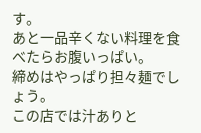す。
あと一品辛くない料理を食べたらお腹いっぱい。
締めはやっぱり担々麺でしょう。
この店では汁ありと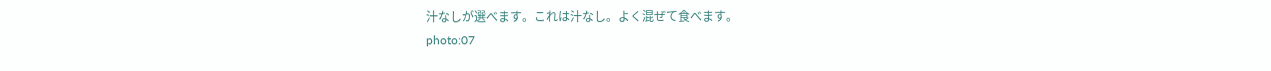汁なしが選べます。これは汁なし。よく混ぜて食べます。
photo:07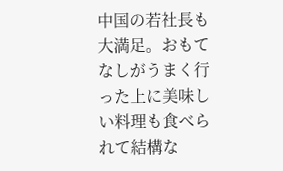中国の若社長も大満足。おもてなしがうまく行った上に美味しい料理も食べられて結構な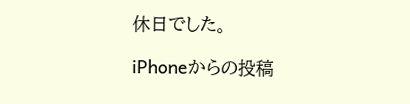休日でした。

iPhoneからの投稿